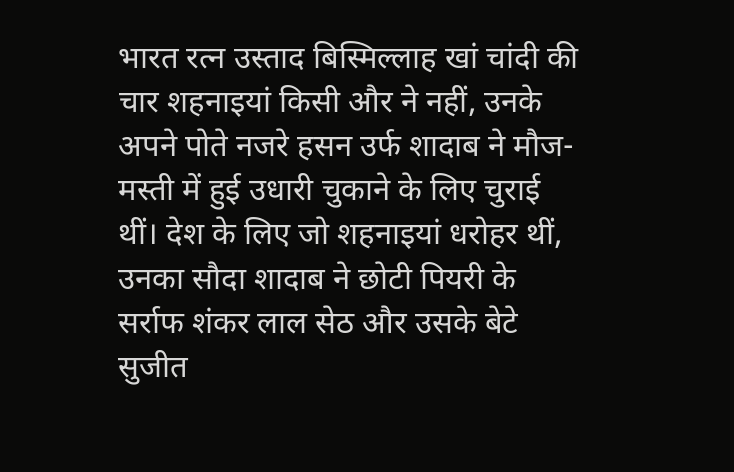भारत रत्न उस्ताद बिस्मिल्लाह खां चांदी की चार शहनाइयां किसी और ने नहीं, उनके अपने पोते नजरे हसन उर्फ शादाब ने मौज-मस्ती में हुई उधारी चुकाने के लिए चुराई थीं। देश के लिए जो शहनाइयां धरोहर थीं, उनका सौदा शादाब ने छोटी पियरी के सर्राफ शंकर लाल सेठ और उसके बेटे सुजीत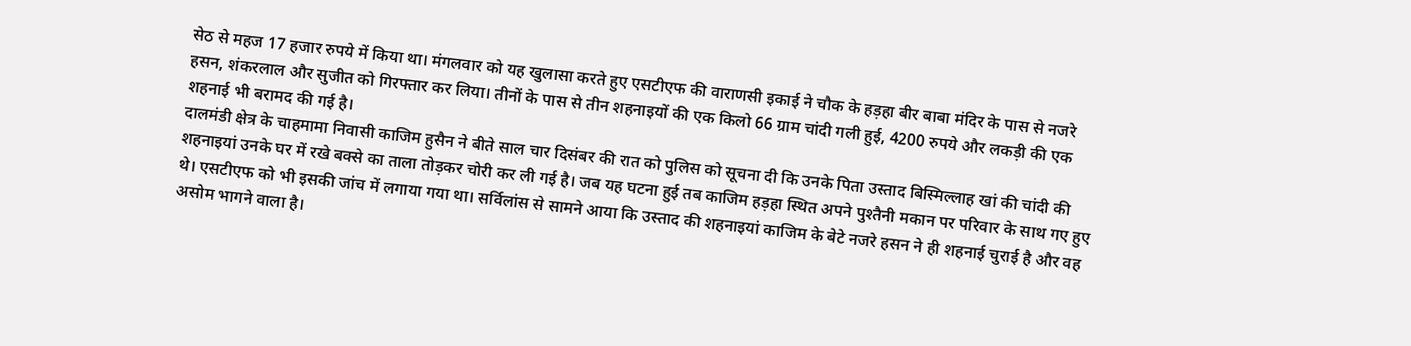सेठ से महज 17 हजार रुपये में किया था। मंगलवार को यह खुलासा करते हुए एसटीएफ की वाराणसी इकाई ने चौक के हड़हा बीर बाबा मंदिर के पास से नजरे हसन, शंकरलाल और सुजीत को गिरफ्तार कर लिया। तीनों के पास से तीन शहनाइयों की एक किलो 66 ग्राम चांदी गली हुई, 4200 रुपये और लकड़ी की एक शहनाई भी बरामद की गई है।
दालमंडी क्षेत्र के चाहमामा निवासी काजिम हुसैन ने बीते साल चार दिसंबर की रात को पुलिस को सूचना दी कि उनके पिता उस्ताद बिस्मिल्लाह खां की चांदी की शहनाइयां उनके घर में रखे बक्से का ताला तोड़कर चोरी कर ली गई है। जब यह घटना हुई तब काजिम हड़हा स्थित अपने पुश्तैनी मकान पर परिवार के साथ गए हुए थे। एसटीएफ को भी इसकी जांच में लगाया गया था। सर्विलांस से सामने आया कि उस्ताद की शहनाइयां काजिम के बेटे नजरे हसन ने ही शहनाई चुराई है और वह असोम भागने वाला है।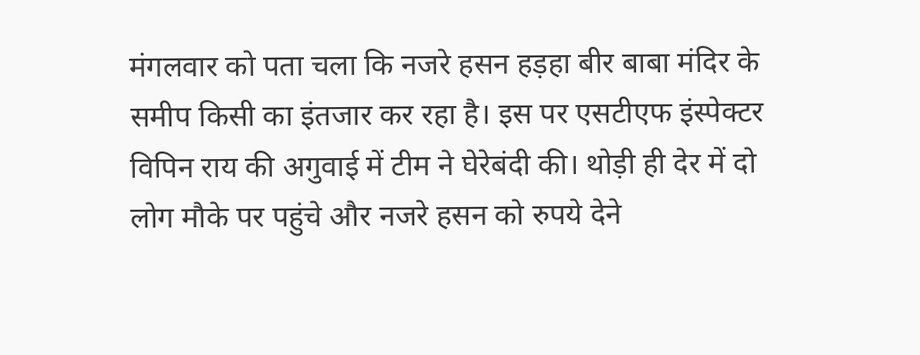मंगलवार को पता चला कि नजरे हसन हड़हा बीर बाबा मंदिर के समीप किसी का इंतजार कर रहा है। इस पर एसटीएफ इंस्पेक्टर विपिन राय की अगुवाई में टीम ने घेरेबंदी की। थोड़ी ही देर में दो लोग मौके पर पहुंचे और नजरे हसन को रुपये देने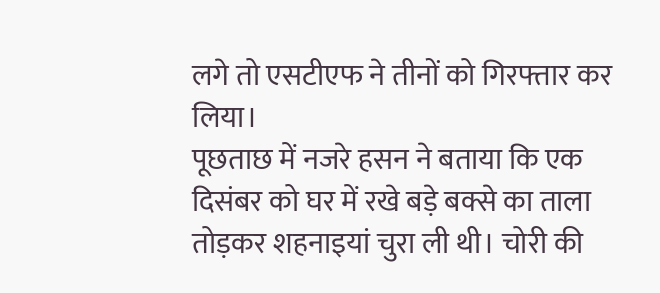लगे तो एसटीएफ ने तीनों को गिरफ्तार कर लिया।
पूछताछ में नजरे हसन ने बताया कि एक दिसंबर को घर में रखे बड़े बक्से का ताला तोड़कर शहनाइयां चुरा ली थी। चोरी की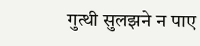गुत्थी सुलझने न पाए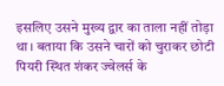इसलिए उसने मुख्य द्वार का ताला नहीं तोड़ा था। बताया कि उसने चारों को चुराकर छोटी पियरी स्थित शंकर ज्वेलर्स के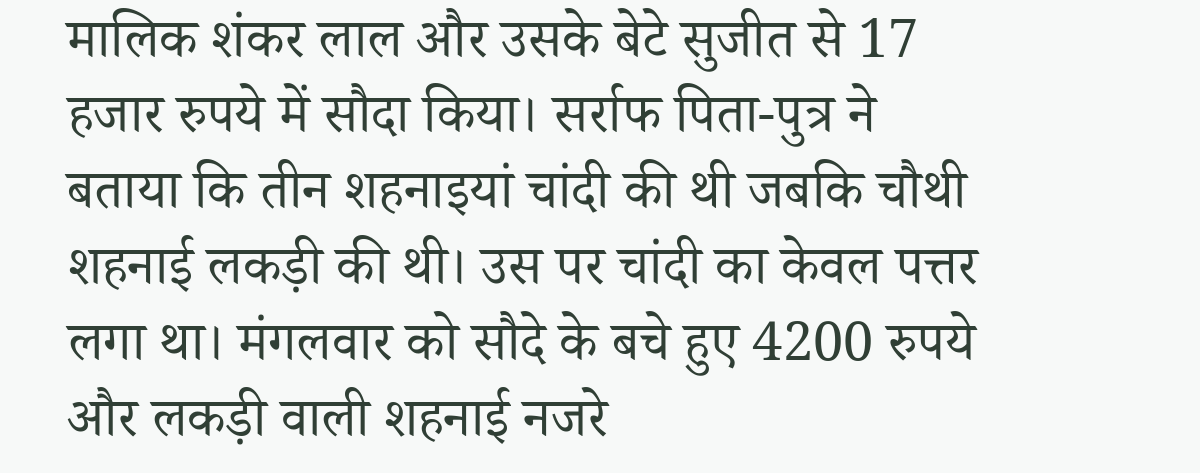मालिक शंकर लाल और उसके बेटे सुजीत से 17 हजार रुपये में सौदा किया। सर्राफ पिता-पुत्र ने बताया कि तीन शहनाइयां चांदी की थी जबकि चौथी शहनाई लकड़ी की थी। उस पर चांदी का केवल पत्तर लगा था। मंगलवार को सौदे के बचे हुए 4200 रुपये और लकड़ी वाली शहनाई नजरे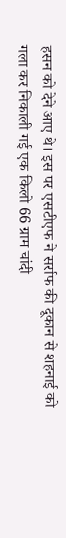हसन को देने आए थे। इस पर एसटीएफ ने सर्राफ की दूकान से शहनाई को गला कर निकाली गई एक किलो 66 ग्राम चांदी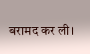बरामद कर ली।